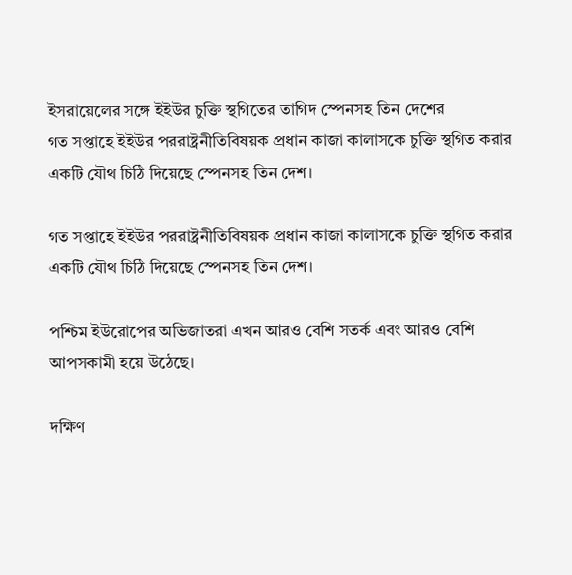ইসরায়েলের সঙ্গে ইইউর চুক্তি স্থগিতের তাগিদ স্পেনসহ তিন দেশের
গত সপ্তাহে ইইউর পররাষ্ট্রনীতিবিষয়ক প্রধান কাজা কালাসকে চুক্তি স্থগিত করার একটি যৌথ চিঠি দিয়েছে স্পেনসহ তিন দেশ।

গত সপ্তাহে ইইউর পররাষ্ট্রনীতিবিষয়ক প্রধান কাজা কালাসকে চুক্তি স্থগিত করার একটি যৌথ চিঠি দিয়েছে স্পেনসহ তিন দেশ।

পশ্চিম ইউরোপের অভিজাতরা এখন আরও বেশি সতর্ক এবং আরও বেশি আপসকামী হয়ে উঠেছে।

দক্ষিণ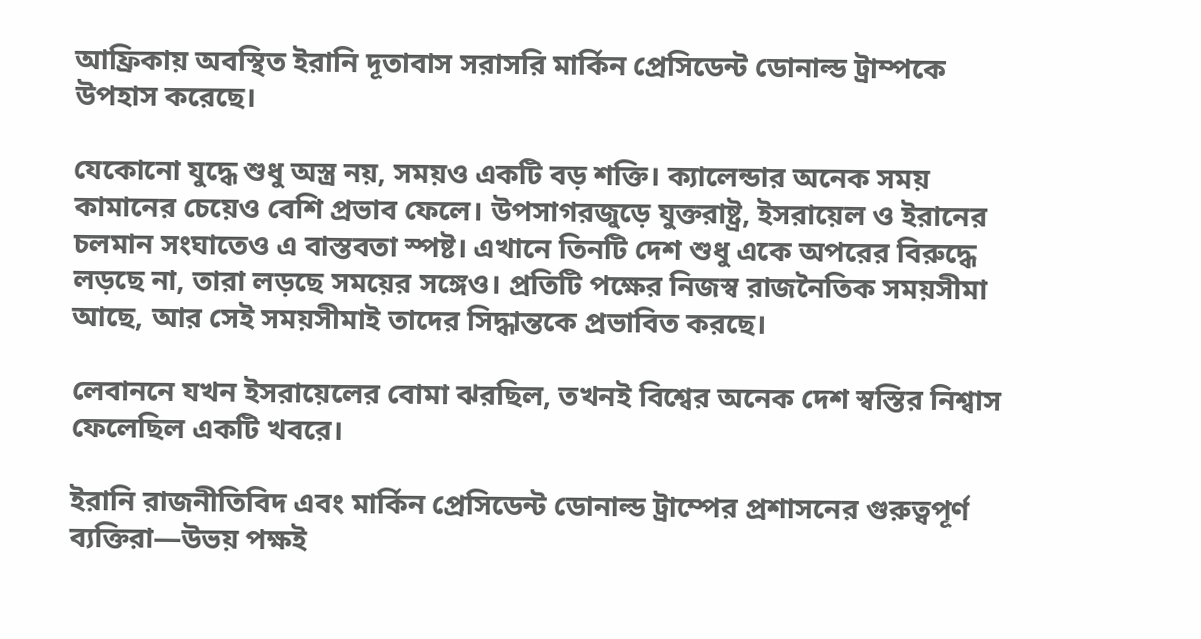আফ্রিকায় অবস্থিত ইরানি দূতাবাস সরাসরি মার্কিন প্রেসিডেন্ট ডোনাল্ড ট্রাম্পকে উপহাস করেছে।

যেকোনো যুদ্ধে শুধু অস্ত্র নয়, সময়ও একটি বড় শক্তি। ক্যালেন্ডার অনেক সময় কামানের চেয়েও বেশি প্রভাব ফেলে। উপসাগরজুড়ে যুক্তরাষ্ট্র, ইসরায়েল ও ইরানের চলমান সংঘাতেও এ বাস্তবতা স্পষ্ট। এখানে তিনটি দেশ শুধু একে অপরের বিরুদ্ধে লড়ছে না, তারা লড়ছে সময়ের সঙ্গেও। প্রতিটি পক্ষের নিজস্ব রাজনৈতিক সময়সীমা আছে, আর সেই সময়সীমাই তাদের সিদ্ধান্তকে প্রভাবিত করছে।

লেবাননে যখন ইসরায়েলের বোমা ঝরছিল, তখনই বিশ্বের অনেক দেশ স্বস্তির নিশ্বাস ফেলেছিল একটি খবরে।

ইরানি রাজনীতিবিদ এবং মার্কিন প্রেসিডেন্ট ডোনাল্ড ট্রাম্পের প্রশাসনের গুরুত্বপূর্ণ ব্যক্তিরা—উভয় পক্ষই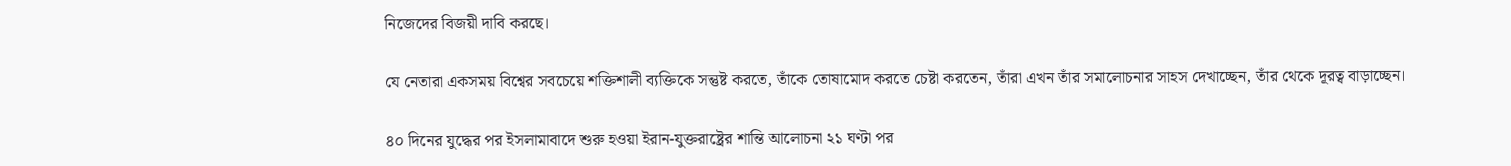নিজেদের বিজয়ী দাবি করছে।

যে নেতারা একসময় বিশ্বের সবচেয়ে শক্তিশালী ব্যক্তিকে সন্তুষ্ট করতে, তাঁকে তোষামোদ করতে চেষ্টা করতেন, তাঁরা এখন তাঁর সমালোচনার সাহস দেখাচ্ছেন, তাঁর থেকে দূরত্ব বাড়াচ্ছেন।

৪০ দিনের যুদ্ধের পর ইসলামাবাদে শুরু হওয়া ইরান-যুক্তরাষ্ট্রের শান্তি আলোচনা ২১ ঘণ্টা পর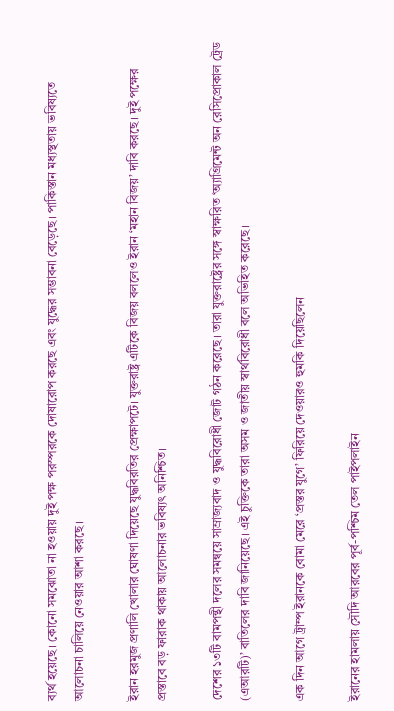ব্যর্থ হয়েছে। কোনো সমঝোতা না হওয়ায় দুই পক্ষ পরস্পরকে দোষারোপ করছে এবং যুদ্ধের সম্ভাবনা বেড়েছে। পাকিস্তান মধ্যস্থতায় ভবিষ্যতে আলোচনা চালিয়ে নেওয়ার আশা করছে।

ইরান হরমুজ প্রণালি খোলার ঘোষণা দিয়েছে যুদ্ধবিরতির প্রেক্ষাপটে। যুক্তরাষ্ট্র এটিকে বিজয় বললেও ইরান ‘মহান বিজয়’ দাবি করছে। দুই পক্ষের প্রস্তাবে বড় ফারাক থাকায় আলোচনার ভবিষ্যৎ অনিশ্চিত।

দেশের ১৩টি বামপন্থী দলের সমন্বয়ে সাম্রাজ্যবাদ ও যুদ্ধবিরোধী জোট গঠন করেছে। তারা যুক্তরাষ্ট্রের সঙ্গে স্বাক্ষরিত ‘অ্যাগ্রিমেন্ট অন রেসিপ্রোকাল ট্রেড (এআরটি)’ বাতিলের দাবি জানিয়েছে। এই চুক্তিকে তারা অসম ও জাতীয় স্বার্থবিরোধী বলে অভিহিত করেছে।

এক দিন আগে ট্রাম্প ইরানকে বোমা মেরে ‘প্রস্তর যুগে’ ফিরিয়ে দেওয়ারও হুমকি দিয়েছিলেন

ইরানের হামলায় সৌদি আরবের পূর্ব-পশ্চিম তেল পাইপলাইন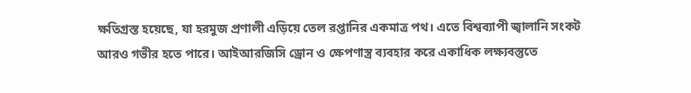ক্ষতিগ্রস্ত হয়েছে, যা হরমুজ প্রণালী এড়িয়ে তেল রপ্তানির একমাত্র পথ। এতে বিশ্বব্যাপী জ্বালানি সংকট আরও গভীর হতে পারে। আইআরজিসি ড্রোন ও ক্ষেপণাস্ত্র ব্যবহার করে একাধিক লক্ষ্যবস্তুতে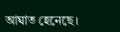আঘাত হেনেছে।